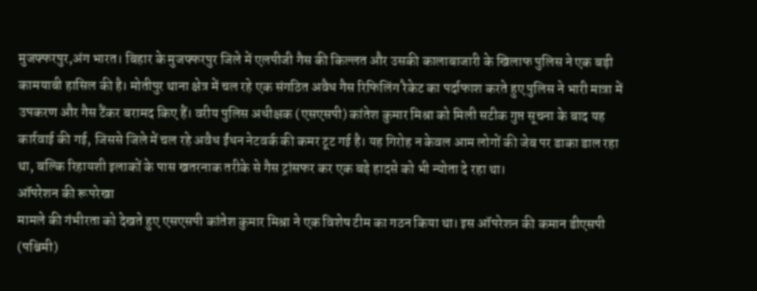मुजफ्फरपुर,अंग भारत। बिहार के मुजफ्फरपुर जिले में एलपीजी गैस की किल्लत और उसकी कालाबाजारी के खिलाफ पुलिस ने एक बड़ी कामयाबी हासिल की है। मोतीपुर थाना क्षेत्र में चल रहे एक संगठित अवैध गैस रिफिलिंग रैकेट का पर्दाफाश करते हुए पुलिस ने भारी मात्रा में उपकरण और गैस टैंकर बरामद किए हैं। वरीय पुलिस अधीक्षक (एसएसपी) कांतेश कुमार मिश्रा को मिली सटीक गुप्त सूचना के बाद यह कार्रवाई की गई, जिससे जिले में चल रहे अवैध ईंधन नेटवर्क की कमर टूट गई है। यह गिरोह न केवल आम लोगों की जेब पर डाका डाल रहा था, बल्कि रिहायशी इलाकों के पास खतरनाक तरीके से गैस ट्रांसफर कर एक बड़े हादसे को भी न्योता दे रहा था।
ऑपरेशन की रूपरेखा
मामले की गंभीरता को देखते हुए एसएसपी कांतेश कुमार मिश्रा ने एक विशेष टीम का गठन किया था। इस ऑपरेशन की कमान डीएसपी (पश्चिमी)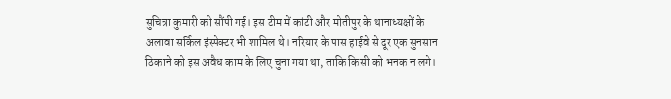सुचित्रा कुमारी को सौंपी गई। इस टीम में कांटी और मोतीपुर के थानाध्यक्षों के अलावा सर्किल इंस्पेक्टर भी शामिल थे। नरियार के पास हाईवे से दूर एक सुनसान ठिकाने को इस अवैध काम के लिए चुना गया था, ताकि किसी को भनक न लगे।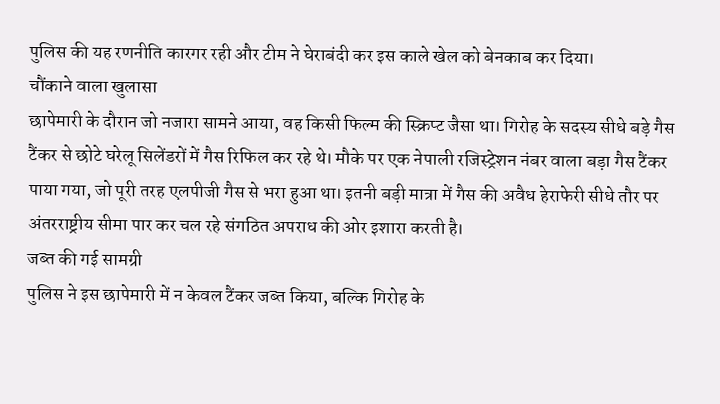पुलिस की यह रणनीति कारगर रही और टीम ने घेराबंदी कर इस काले खेल को बेनकाब कर दिया।
चौंकाने वाला खुलासा
छापेमारी के दौरान जो नजारा सामने आया, वह किसी फिल्म की स्क्रिप्ट जैसा था। गिरोह के सदस्य सीधे बड़े गैस टैंकर से छोटे घरेलू सिलेंडरों में गैस रिफिल कर रहे थे। मौके पर एक नेपाली रजिस्ट्रेशन नंबर वाला बड़ा गैस टैंकर पाया गया, जो पूरी तरह एलपीजी गैस से भरा हुआ था। इतनी बड़ी मात्रा में गैस की अवैध हेराफेरी सीधे तौर पर अंतरराष्ट्रीय सीमा पार कर चल रहे संगठित अपराध की ओर इशारा करती है।
जब्त की गई सामग्री
पुलिस ने इस छापेमारी में न केवल टैंकर जब्त किया, बल्कि गिरोह के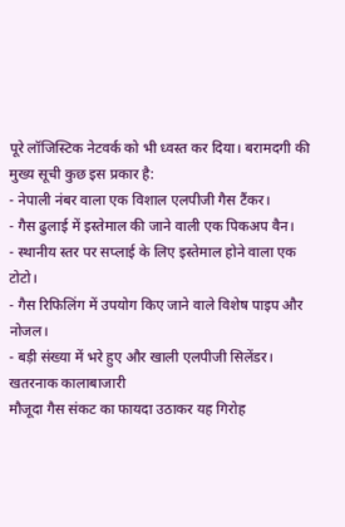पूरे लॉजिस्टिक नेटवर्क को भी ध्वस्त कर दिया। बरामदगी की मुख्य सूची कुछ इस प्रकार है:
- नेपाली नंबर वाला एक विशाल एलपीजी गैस टैंकर।
- गैस ढुलाई में इस्तेमाल की जाने वाली एक पिकअप वैन।
- स्थानीय स्तर पर सप्लाई के लिए इस्तेमाल होने वाला एक टोटो।
- गैस रिफिलिंग में उपयोग किए जाने वाले विशेष पाइप और नोजल।
- बड़ी संख्या में भरे हुए और खाली एलपीजी सिलेंडर।
खतरनाक कालाबाजारी
मौजूदा गैस संकट का फायदा उठाकर यह गिरोह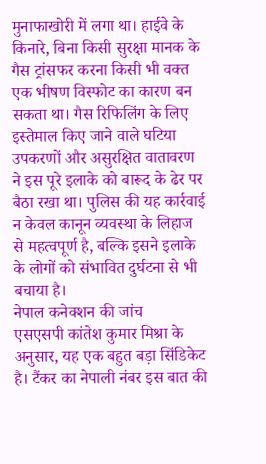मुनाफाखोरी में लगा था। हाईवे के किनारे, बिना किसी सुरक्षा मानक के गैस ट्रांसफर करना किसी भी वक्त एक भीषण विस्फोट का कारण बन सकता था। गैस रिफिलिंग के लिए इस्तेमाल किए जाने वाले घटिया उपकरणों और असुरक्षित वातावरण ने इस पूरे इलाके को बारूद के ढेर पर बैठा रखा था। पुलिस की यह कार्रवाई न केवल कानून व्यवस्था के लिहाज से महत्वपूर्ण है, बल्कि इसने इलाके के लोगों को संभावित दुर्घटना से भी बचाया है।
नेपाल कनेक्शन की जांच
एसएसपी कांतेश कुमार मिश्रा के अनुसार, यह एक बहुत बड़ा सिंडिकेट है। टैंकर का नेपाली नंबर इस बात की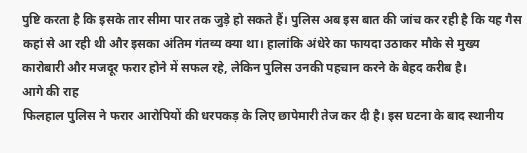पुष्टि करता है कि इसके तार सीमा पार तक जुड़े हो सकते हैं। पुलिस अब इस बात की जांच कर रही है कि यह गैस कहां से आ रही थी और इसका अंतिम गंतव्य क्या था। हालांकि अंधेरे का फायदा उठाकर मौके से मुख्य कारोबारी और मजदूर फरार होने में सफल रहे, लेकिन पुलिस उनकी पहचान करने के बेहद करीब है।
आगे की राह
फिलहाल पुलिस ने फरार आरोपियों की धरपकड़ के लिए छापेमारी तेज कर दी है। इस घटना के बाद स्थानीय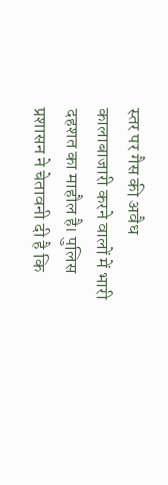स्तर पर गैस की अवैध कालाबाजारी करने वालों में भारी दहशत का माहौल है। पुलिस प्रशासन ने चेतावनी दी है कि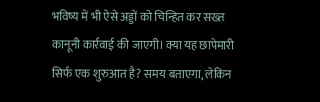भविष्य में भी ऐसे अड्डों को चिन्हित कर सख्त कानूनी कार्रवाई की जाएगी। क्या यह छापेमारी सिर्फ एक शुरुआत है? समय बताएगा, लेकिन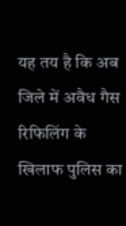यह तय है कि अब जिले में अवैध गैस रिफिलिंग के खिलाफ पुलिस का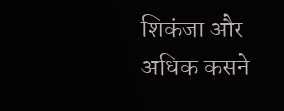शिकंजा और अधिक कसने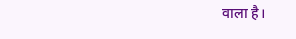वाला है।